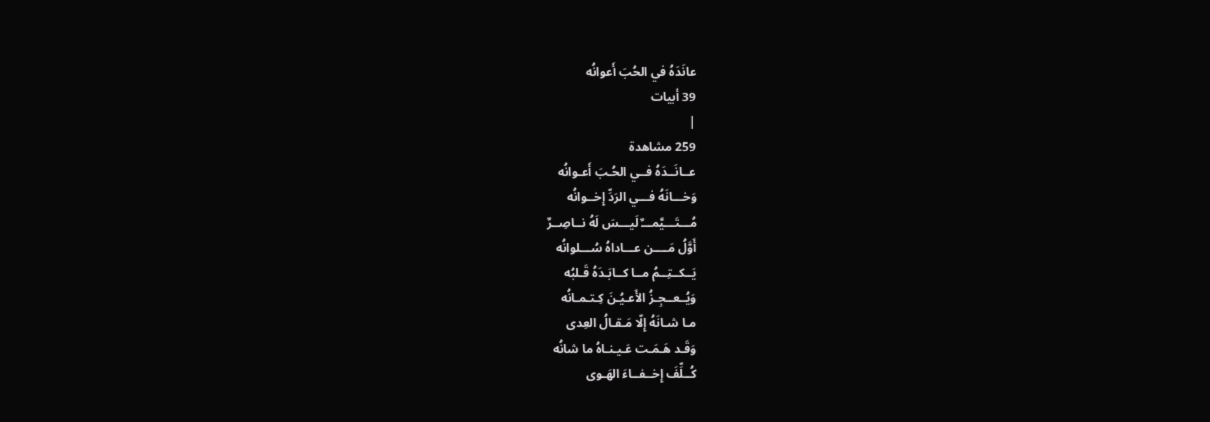عانَدَهُ في الحُبَ أَعوانُه
39 أبيات
|
259 مشاهدة
عــانَــدَهُ فــي الحُـبَ أَعـوانُه
وَخـــانَهُ فـــي الرَدِّ إِخــوانُه
مُـــتَـــيَّمـــٌ لَيـــسَ لَهُ نــاصِــرٌ
أَوَّلُ مَــــن عـــاداهُ سُـــلوانُه
يَــكــتِــمُ مــا كــابَـدَهُ قَـلبُه
وَيُــعــجِـزُ الأَعـيُـنَ كِـتـمـانُه
مـا شـانَهُ إِلّا مَـقـالُ العِدى
وَقَـد هَـمَـت عَـيـنـاهُ ما شانُه
كُــلِّفَ إِخــفــاءَ الهَـوى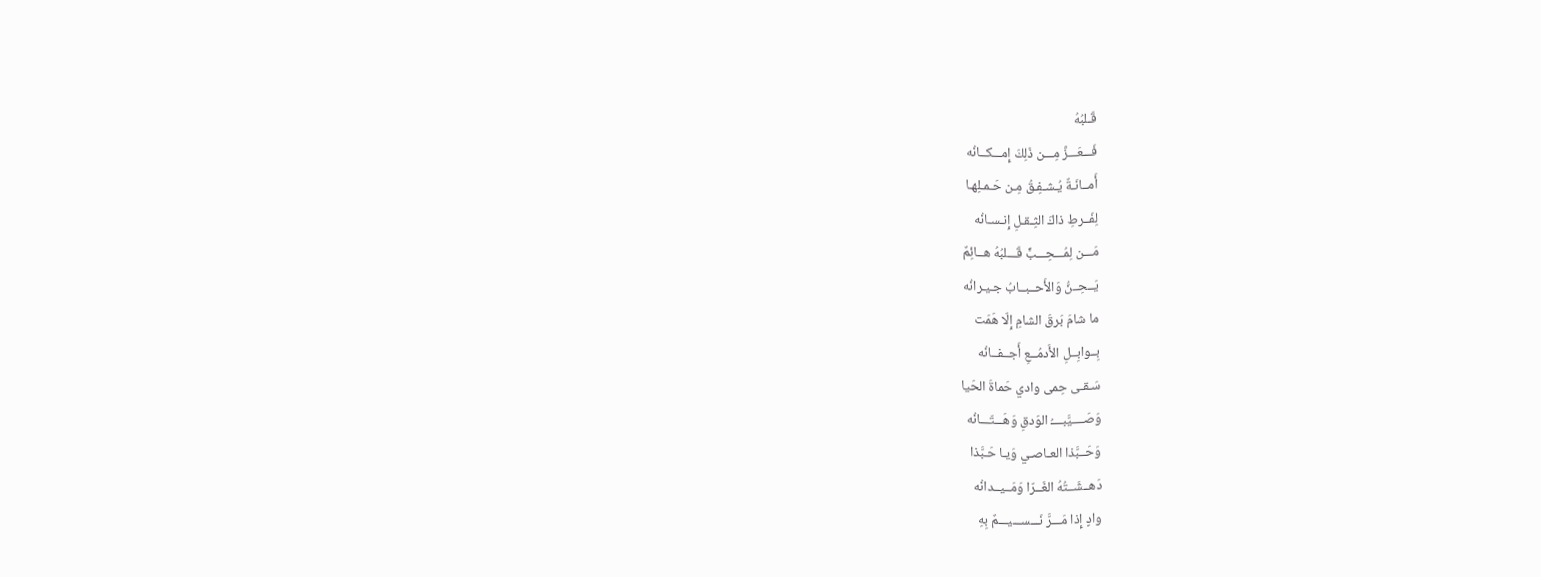قَـلبُهُ
فَـــعَـــزَّ مِـــن ذَلِكَ إِمـــكــانُه
أَمــانَـةٌ يُـشـفِـقُ مِـن حَـمـلِهـا
لِفَــرطِ ذاكَ الثِـقـلِ إِنـسـانُه
مَـــن لِمُـــحِـــبٍّ قَـــلبُهُ هــائِمٌ
يَــحِــنُّ وَالأَحــبــابُ جـيـرانُه
ما شامَ بَرقَ الشامِ إِلّا هَمَت
بِــوابِــلِ الأَدمُــعِ أَجــفــانُه
سَـقـى حِمى وادي حَماةَ الحَيا
وَصَــــيَّبــــُ الوَدقِ وَهَـــتّـــانُه
وَحَــبَّذا العـاصـي وَيـا حَـبَّذا
دَهــشَــتُهُ الغَــرّا وَمَــيــدانُه
وادٍ إِذا مَـــرَّ نَـــســـيـــمٌ بِهِ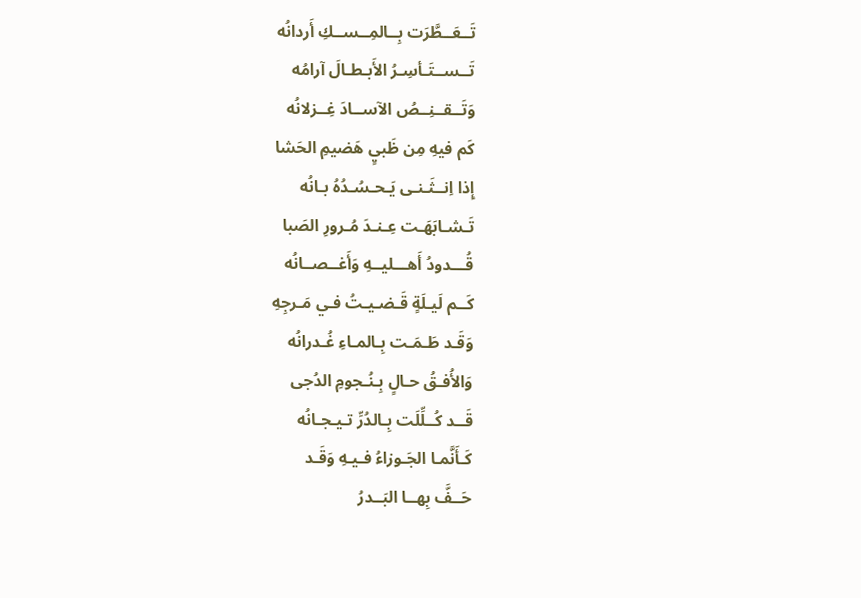تَــعَــطَّرَت بِــالمِــســكِ أَردانُه
تَــســتَـأسِـرُ الأَبـطـالَ آرامُه
وَتَــقــنِــصُ الآســادَ غِــزلانُه
كَم فيهِ مِن ظَبيٍ هَضيمِ الحَشا
إِذا اِنــثَـنـى يَـحـسُـدُهُ بـانُه
تَـشـابَهَـت عِـنـدَ مُـرورِ الصَبا
قُـــدودُ أَهـــليــهِ وَأَغــصــانُه
كَــم لَيـلَةٍ قَـضـيـتُ فـي مَـرجِهِ
وَقَـد طَـمَـت بِـالمـاءِ غُـدرانُه
وَالأُفـقُ حـالٍ بِـنُـجومِ الدُجى
قَــد كُــلِّلَت بِـالدُرِّ تـيـجـانُه
كَـأَنَّمـا الجَـوزاءُ فـيـهِ وَقَـد
حَــفَّ بِهــا البَــدرُ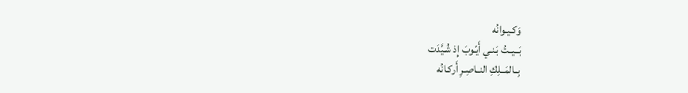وَكـيـوانُه
بَــيــتُ بَـنـي أَيّـوبَ إِذ شُـيَّدَت
بِــالمَــلِكِ النــاصِـرِ أَركـانُه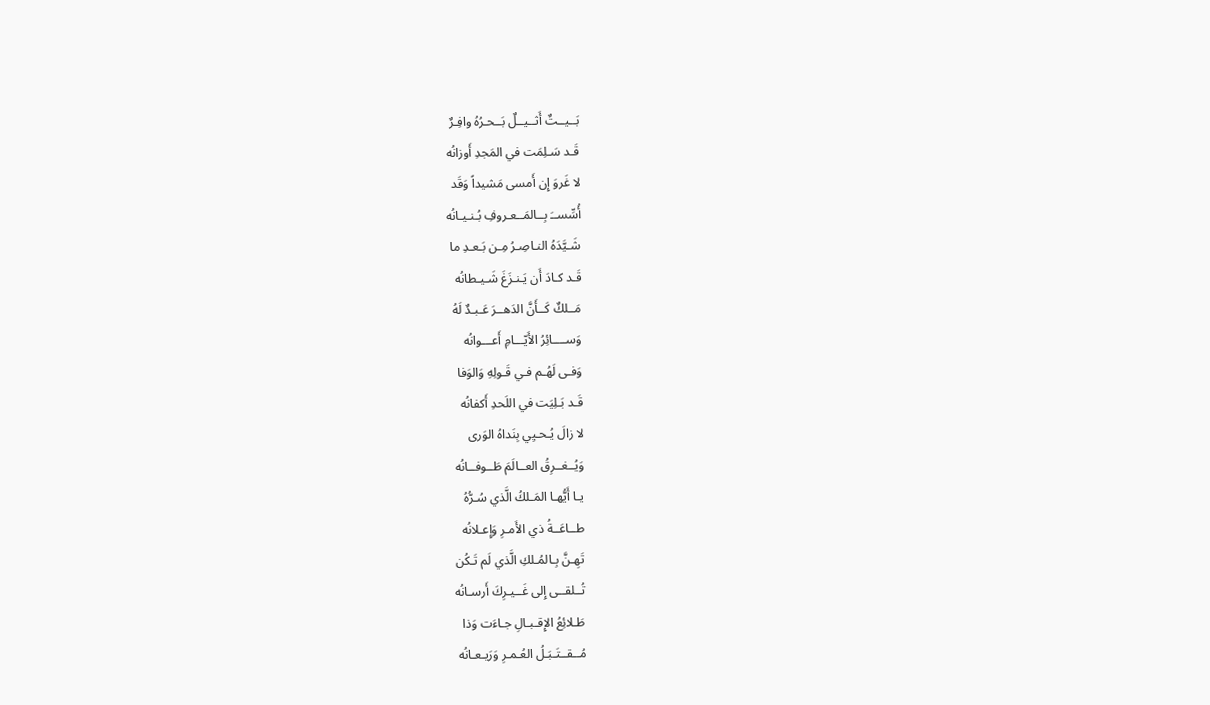بَــيــتٌ أَثــيــلٌ بَــحـرُهُ وافِـرٌ
قَـد سَـلِمَت في المَجدِ أَوزانُه
لا غَروَ إِن أَمسى مَشيداً وَقَد
أُسِّســَ بِــالمَــعـروفِ بُـنـيـانُه
شَـيَّدَهُ النـاصِـرُ مِـن بَـعـدِ ما
قَـد كـادَ أَن يَـنـزَغَ شَـيـطانُه
مَــلكٌ كَــأَنَّ الدَهــرَ عَـبـدٌ لَهُ
وَســــائِرُ الأَيّـــامِ أَعـــوانُه
وَفـى لَهُـم فـي قَـولِهِ وَالوَفا
قَـد بَـلِيَت في اللَحدِ أَكفانُه
لا زالَ يُـحـيِي بِنَداهُ الوَرى
وَيُــغــرِقُ العــالَمَ طَــوفــانُه
يـا أَيُّهـا المَـلكُ الَّذي سُـرُّهُ
طــاعَــةُ ذي الأَمـرِ وَإِعـلانُه
تَهِـنَّ بِـالمُـلكِ الَّذي لَم تَـكُن
تُــلقــى إِلى غَــيـرِكَ أَرسـانُه
طَـلائِعُ الإِقـبـالِ جـاءَت وَذا
مُــقــتَـبَـلُ العُـمـرِ وَرَيـعـانُه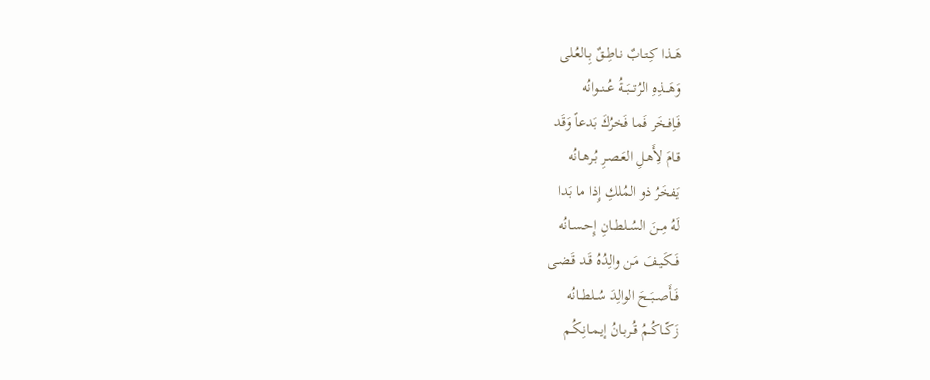هَــذا كِـتـابٌ نـاطِـقٌ بِـالعُـلى
وَهَـــذِهِ الرُتـــبَــةُ عُــنــوانُه
فَـاِفـخَر فَما فَخرُكَ بَدعاً وَقَد
قـامَ لِأَهـلِ العَـصـرِ بُـرهـانُه
يَفخَرُ ذو المُلكِ إِذا ما بَدا
لَهُ مِــنَ السُــلطــانِ إِحـسـانُه
فَــكَـيـفَ مَـن والِدُهُ قَـد قَـضـى
فَــأَصــبَــحَ الوالِدَ سُــلطــانُه
زَكّــاكُــمُ قُـربـانُ إيـمـانِـكُـم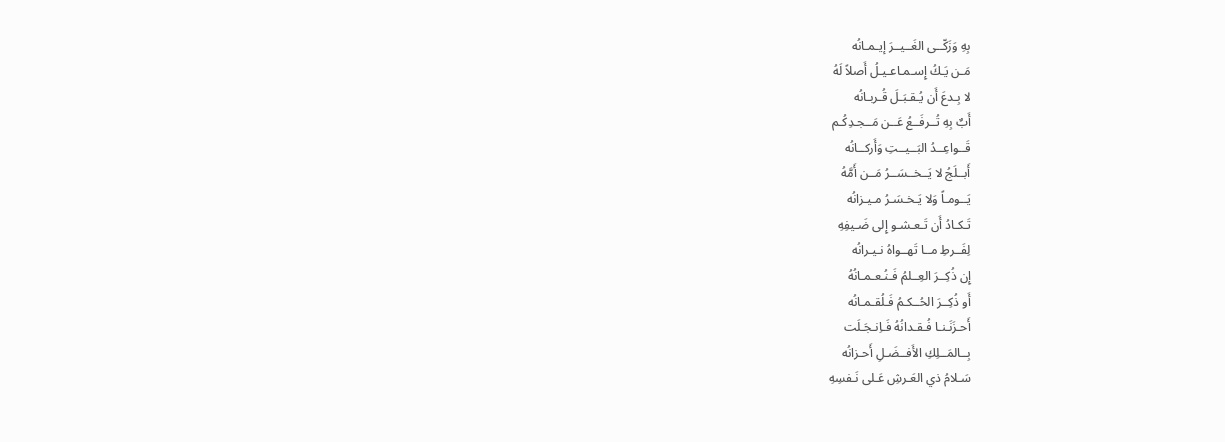بِهِ وَزَكّــى الغَــيــرَ إيـمـانُه
مَـن يَـكُ إِسـمـاعـيـلُ أَصلاً لَهُ
لا بِـدعَ أَن يُـقـبَـلَ قُـربـانُه
أَبٌ بِهِ تُــرفَــعُ عَــن مَــجـدِكُـم
قَــواعِــدُ البَــيــتِ وَأَركــانُه
أَبــلَجُ لا يَــخــسَــرُ مَــن أَمَّهُ
يَــومـاً وَلا يَـخـسَـرُ مـيـزانُه
تَـكـادُ أَن تَـعـشـو إِلى ضَـيفِهِ
لِفَــرطِ مــا تَهــواهُ نـيـرانُه
إِن ذُكِــرَ العِــلمُ فَـنُـعـمـانُهُ
أَو ذُكِــرَ الحُــكـمُ فَـلُقـمـانُه
أَحـزَنَـنـا فُـقـدانُهُ فَـاِنـجَـلَت
بِــالمَــلِكِ الأَفــضَـلِ أَحـزانُه
سَـلامُ ذي العَـرشِ عَـلى نَـفسِهِ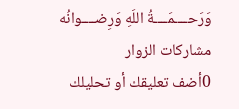وَرَحــــمَــــةُ اللَهِ وَرِضــــوانُه
مشاركات الزوار
0أضف تعليقك أو تحليلك